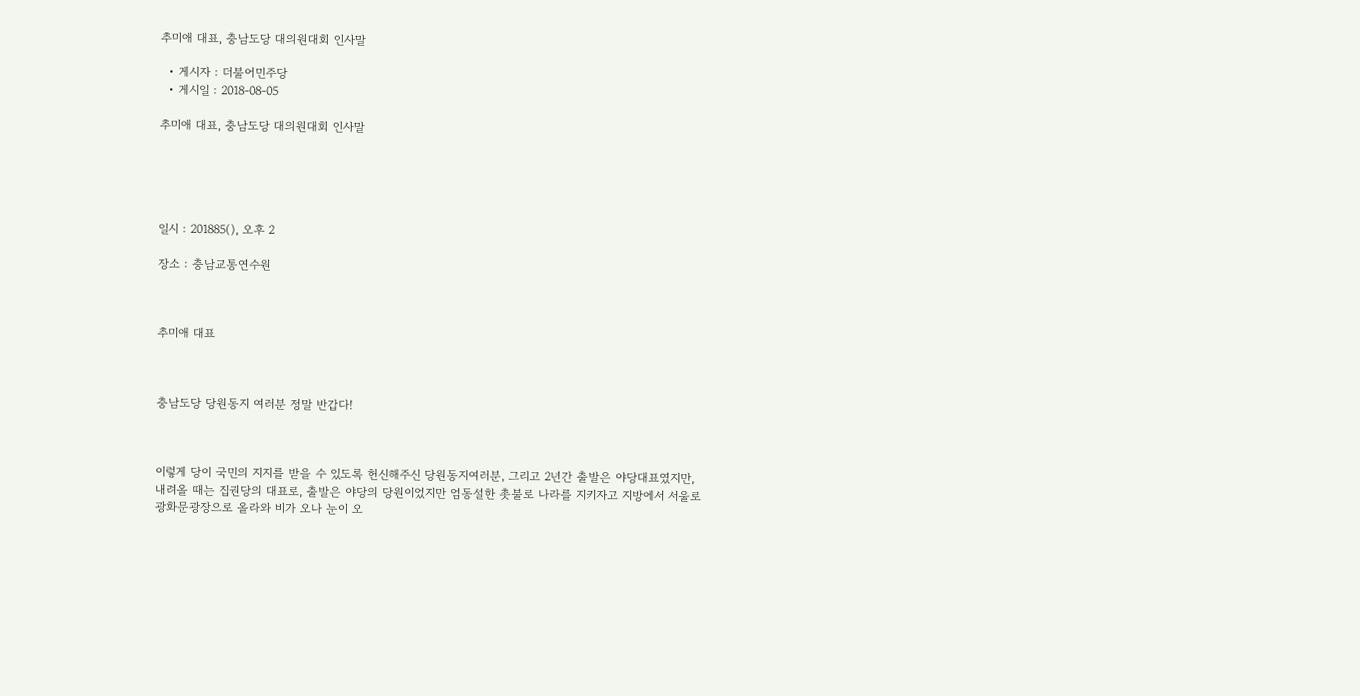추미애 대표, 충남도당 대의원대회 인사말

  • 게시자 : 더불어민주당
  • 게시일 : 2018-08-05

추미애 대표, 충남도당 대의원대회 인사말





일시 : 201885(), 오후 2

장소 : 충남교통연수원



추미애 대표



충남도당 당원동지 여러분 정말 반갑다!



이렇게 당이 국민의 지지를 받을 수 있도록 헌신해주신 당원동지여러분, 그리고 2년간 출발은 야당대표였지만, 내려올 때는 집권당의 대표로, 출발은 야당의 당원이었지만 엄동설한 촛불로 나라를 지키자고 지방에서 서울로 광화문광장으로 올라와 비가 오나 눈이 오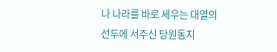나 나라를 바로 세우는 대열의 선두에 서주신 당원동지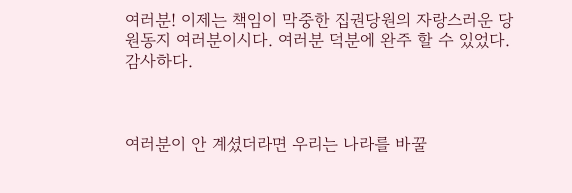여러분! 이제는 책임이 막중한 집권당원의 자랑스러운 당원동지 여러분이시다. 여러분 덕분에 완주 할 수 있었다. 감사하다.



여러분이 안 계셨더라면 우리는 나라를 바꿀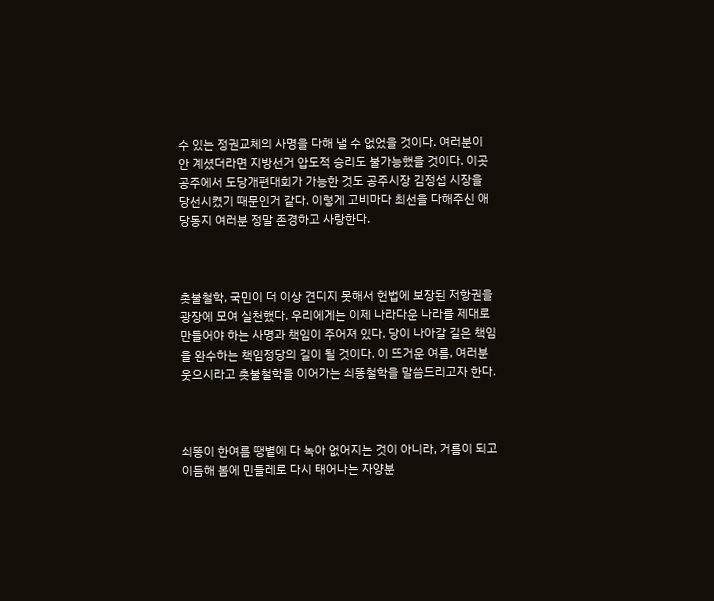수 있는 정권교체의 사명을 다해 낼 수 없었을 것이다. 여러분이 안 계셨더라면 지방선거 압도적 승리도 불가능했을 것이다. 이곳 공주에서 도당개편대회가 가능한 것도 공주시장 김정섭 시장을 당선시켰기 때문인거 같다. 이렇게 고비마다 최선을 다해주신 애당동지 여러분 정말 존경하고 사랑한다.



촛불철학, 국민이 더 이상 견디지 못해서 헌법에 보장된 저항권을 광장에 모여 실천했다. 우리에게는 이제 나라다운 나라를 제대로 만들어야 하는 사명과 책임이 주어져 있다. 당이 나아갈 길은 책임을 완수하는 책임정당의 길이 될 것이다. 이 뜨거운 여름, 여러분 웃으시라고 촛불철학을 이어가는 쇠똥철학을 말씀드리고자 한다.



쇠똥이 한여름 땡볕에 다 녹아 없어지는 것이 아니라, 거름이 되고 이듬해 봄에 민들레로 다시 태어나는 자양분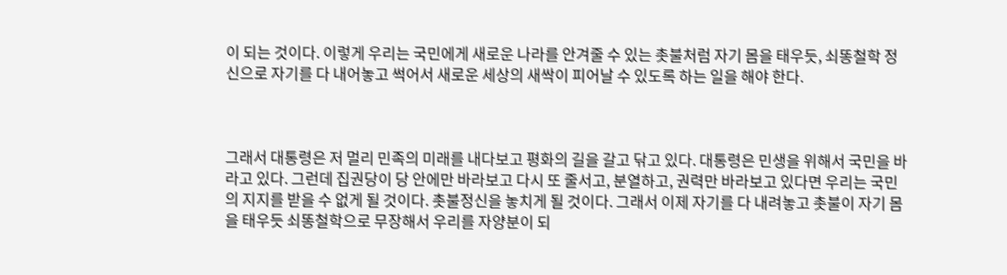이 되는 것이다. 이렇게 우리는 국민에게 새로운 나라를 안겨줄 수 있는 촛불처럼 자기 몸을 태우듯, 쇠똥철학 정신으로 자기를 다 내어놓고 썩어서 새로운 세상의 새싹이 피어날 수 있도록 하는 일을 해야 한다.



그래서 대통령은 저 멀리 민족의 미래를 내다보고 평화의 길을 갈고 닦고 있다. 대통령은 민생을 위해서 국민을 바라고 있다. 그런데 집권당이 당 안에만 바라보고 다시 또 줄서고, 분열하고, 권력만 바라보고 있다면 우리는 국민의 지지를 받을 수 없게 될 것이다. 촛불정신을 놓치게 될 것이다. 그래서 이제 자기를 다 내려놓고 촛불이 자기 몸을 태우듯 쇠똥철학으로 무장해서 우리를 자양분이 되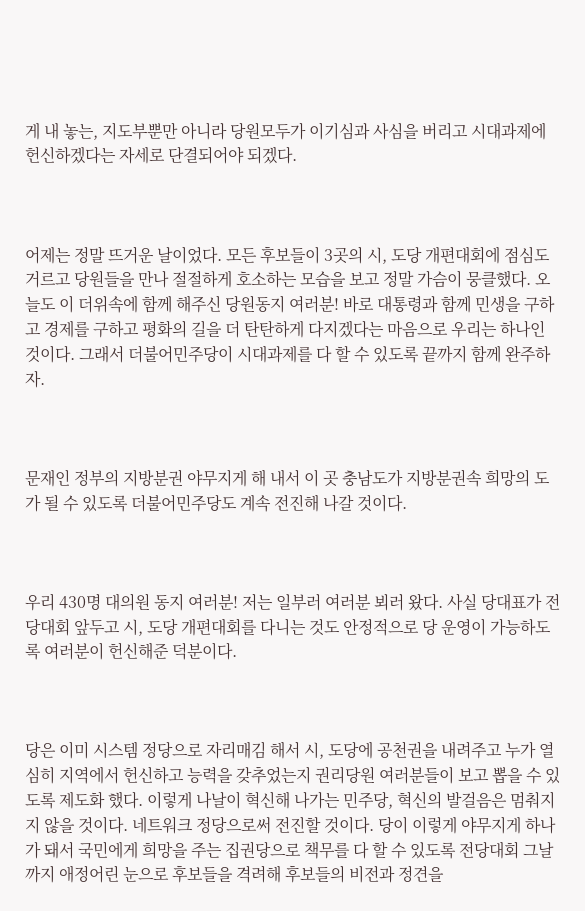게 내 놓는, 지도부뿐만 아니라 당원모두가 이기심과 사심을 버리고 시대과제에 헌신하겠다는 자세로 단결되어야 되겠다.



어제는 정말 뜨거운 날이었다. 모든 후보들이 3곳의 시, 도당 개편대회에 점심도 거르고 당원들을 만나 절절하게 호소하는 모습을 보고 정말 가슴이 뭉클했다. 오늘도 이 더위속에 함께 해주신 당원동지 여러분! 바로 대통령과 함께 민생을 구하고 경제를 구하고 평화의 길을 더 탄탄하게 다지겠다는 마음으로 우리는 하나인 것이다. 그래서 더불어민주당이 시대과제를 다 할 수 있도록 끝까지 함께 완주하자.



문재인 정부의 지방분권 야무지게 해 내서 이 곳 충남도가 지방분권속 희망의 도가 될 수 있도록 더불어민주당도 계속 전진해 나갈 것이다.



우리 430명 대의원 동지 여러분! 저는 일부러 여러분 뵈러 왔다. 사실 당대표가 전당대회 앞두고 시, 도당 개편대회를 다니는 것도 안정적으로 당 운영이 가능하도록 여러분이 헌신해준 덕분이다.



당은 이미 시스템 정당으로 자리매김 해서 시, 도당에 공천권을 내려주고 누가 열심히 지역에서 헌신하고 능력을 갖추었는지 권리당원 여러분들이 보고 뽑을 수 있도록 제도화 했다. 이렇게 나날이 혁신해 나가는 민주당, 혁신의 발걸음은 멈춰지지 않을 것이다. 네트워크 정당으로써 전진할 것이다. 당이 이렇게 야무지게 하나가 돼서 국민에게 희망을 주는 집권당으로 책무를 다 할 수 있도록 전당대회 그날까지 애정어린 눈으로 후보들을 격려해 후보들의 비전과 정견을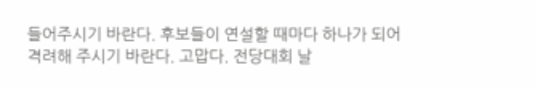들어주시기 바란다. 후보들이 연설할 때마다 하나가 되어 격려해 주시기 바란다. 고맙다. 전당대회 날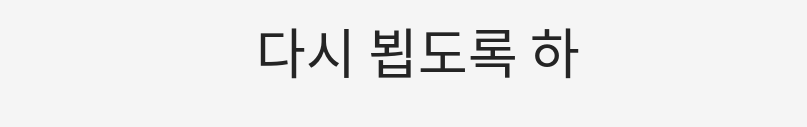다시 뵙도록 하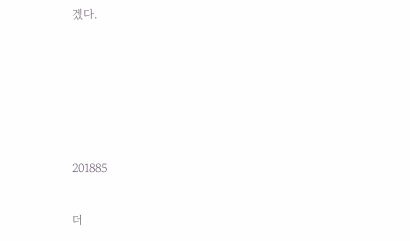겠다.





201885

더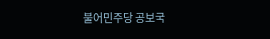불어민주당 공보국